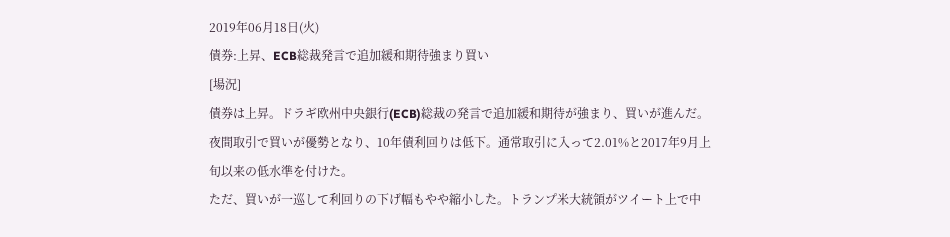2019年06月18日(火)
債券:上昇、ECB総裁発言で追加緩和期待強まり買い
[場況]
債券は上昇。ドラギ欧州中央銀行(ECB)総裁の発言で追加緩和期待が強まり、買いが進んだ。夜間取引で買いが優勢となり、10年債利回りは低下。通常取引に入って2.01%と2017年9月上旬以来の低水準を付けた。
ただ、買いが一巡して利回りの下げ幅もやや縮小した。トランプ米大統領がツイート上で中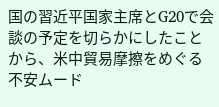国の習近平国家主席とG20で会談の予定を切らかにしたことから、米中貿易摩擦をめぐる不安ムード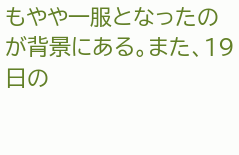もやや一服となったのが背景にある。また、19日の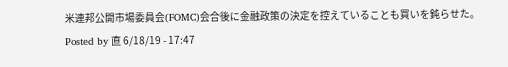米連邦公開市場委員会(FOMC)会合後に金融政策の決定を控えていることも買いを鈍らせた。
Posted by 直 6/18/19 - 17:47